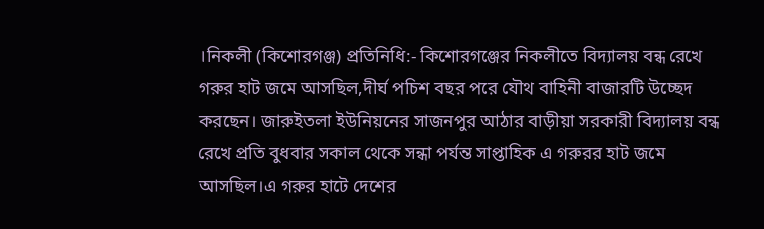।নিকলী (কিশোরগঞ্জ) প্রতিনিধি:- কিশোরগঞ্জের নিকলীতে বিদ্যালয় বন্ধ রেখে গরুর হাট জমে আসছিল,দীর্ঘ পচিশ বছর পরে যৌথ বাহিনী বাজারটি উচ্ছেদ করছেন। জারুইতলা ইউনিয়নের সাজনপুর আঠার বাড়ীয়া সরকারী বিদ্যালয় বন্ধ রেখে প্রতি বুধবার সকাল থেকে সন্ধা পর্যন্ত সাপ্তাহিক এ গরুরর হাট জমে আসছিল।এ গরুর হাটে দেশের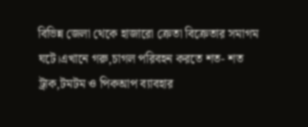বিভিন্ন জেলা থেকে হাজারো ক্রেতা বিক্রেতার সমাগম ঘটে।এখানে গরু,চাগল পরিবহন করতে শত- শত ট্রাক,টমটম ও পিকআপ ব্যাবহার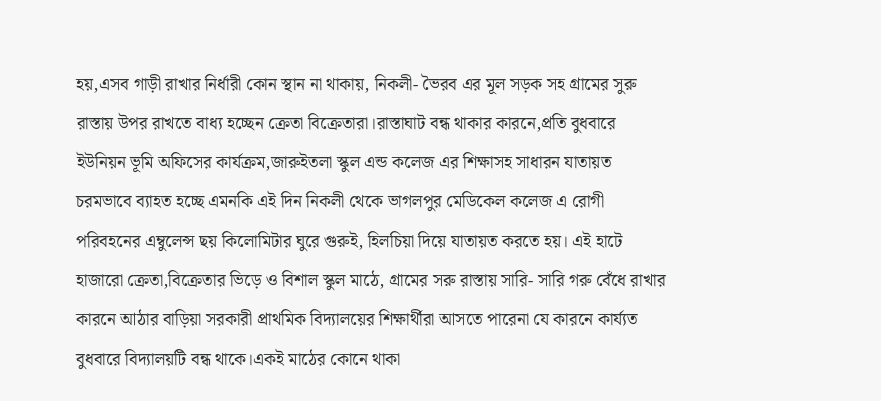হয়,এসব গাড়ী রাখার নির্ধারী কোন স্থান না থাকায়, নিকলী- ভৈরব এর মূল সড়ক সহ গ্রামের সুরু রাস্তায় উপর রাখতে বাধ্য হচ্ছেন ক্রেতা বিক্রেতারা।রাস্তাঘাট বন্ধ থাকার কারনে,প্রতি বুধবারে ইউনিয়ন ভূমি অফিসের কার্যক্রম,জারুইতলা স্কুল এন্ড কলেজ এর শিক্ষাসহ সাধারন যাতায়ত চরমভাবে ব্যাহত হচ্ছে এমনকি এই দিন নিকলী থেকে ভাগলপুর মেডিকেল কলেজ এ রোগী পরিবহনের এম্বুলেন্স ছয় কিলোমিটার ঘুরে গুরুই, হিলচিয়া দিয়ে যাতায়ত করতে হয়। এই হাটে হাজারো ক্রেতা,বিক্রেতার ভিড়ে ও বিশাল স্কুল মাঠে, গ্রামের সরু রাস্তায় সারি- সারি গরু বেঁধে রাখার কারনে আঠার বাড়িয়া সরকারী প্রাথমিক বিদ্যালয়ের শিক্ষার্থীরা আসতে পারেনা যে কারনে কার্য্যত বুধবারে বিদ্যালয়টি বন্ধ থাকে।একই মাঠের কোনে থাকা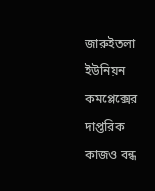জারুইতলা ইউনিয়ন কমপ্লেক্সের দাপ্তরিক কাজও বন্ধ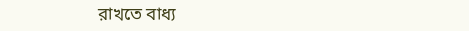রাখতে বাধ্য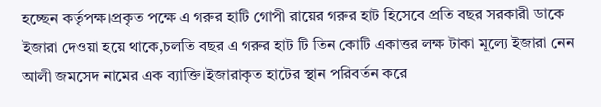হচ্ছেন কর্তৃপক্ষ।প্রকৃত পক্ষে এ গরুর হাটি গোপী রায়ের গরুর হাট হিসেবে প্রতি বছর সরকারী ডাকে ইজারা দেওয়া হয়ে থাকে,চলতি বছর এ গরুর হাট টি তিন কোটি একাত্তর লক্ষ টাকা মূল্যে ইজারা নেন আলী জমসেদ নামের এক ব্যাক্তি।ইজারাকৃত হাটের স্থান পরিবর্তন করে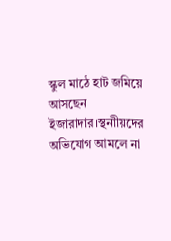স্কুল মাঠে হাট জমিয়ে আসছেন ইজারাদার।স্থনাীয়দের অভিযোগ আমলে না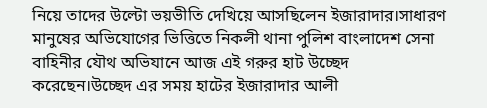নিয়ে তাদের উল্টো ভয়ভীতি দেখিয়ে আসছিলেন ইজারাদার।সাধারণ মানুষের অভিযোগের ভিত্তিতে নিকলী থানা পুলিশ বাংলাদেশ সেনা বাহিনীর যৌথ অভিযানে আজ এই গরুর হাট উচ্ছেদ করেছেন।উচ্ছেদ এর সময় হাটের ইজারাদার আলী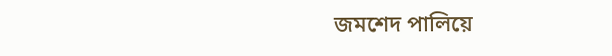জমশেদ পালিয়ে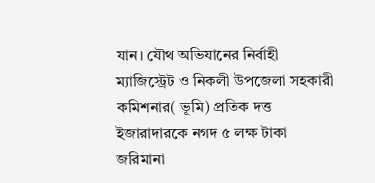যান। যৌথ অভিযানের নির্বাহী ম্যাজিস্ট্রেট ও নিকলী উপজেলা সহকারী কমিশনার( ভূমি) প্রতিক দত্ত ইজারাদারকে নগদ ৫ লক্ষ টাকা জরিমানা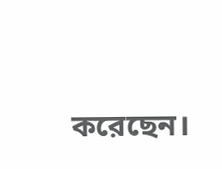করেছেন।